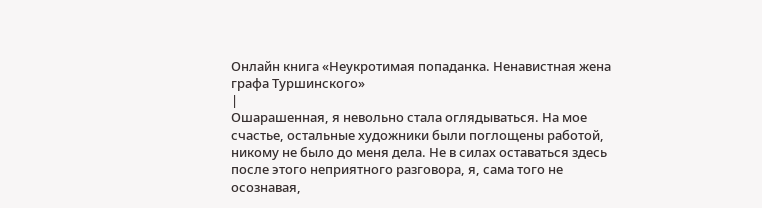Онлайн книга «Неукротимая попаданка. Ненавистная жена графа Туршинского»
|
Ошарашенная, я невольно стала оглядываться. На мое счастье, остальные художники были поглощены работой, никому не было до меня дела. Не в силах оставаться здесь после этого неприятного разговора, я, сама того не осознавая,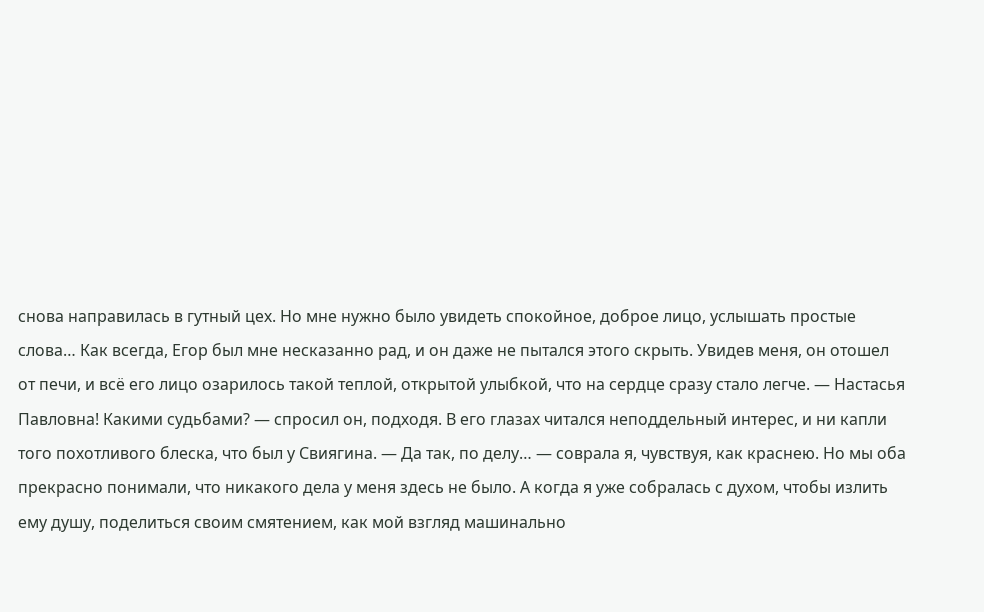снова направилась в гутный цех. Но мне нужно было увидеть спокойное, доброе лицо, услышать простые слова… Как всегда, Егор был мне несказанно рад, и он даже не пытался этого скрыть. Увидев меня, он отошел от печи, и всё его лицо озарилось такой теплой, открытой улыбкой, что на сердце сразу стало легче. — Настасья Павловна! Какими судьбами? — спросил он, подходя. В его глазах читался неподдельный интерес, и ни капли того похотливого блеска, что был у Свиягина. — Да так, по делу… — соврала я, чувствуя, как краснею. Но мы оба прекрасно понимали, что никакого дела у меня здесь не было. А когда я уже собралась с духом, чтобы излить ему душу, поделиться своим смятением, как мой взгляд машинально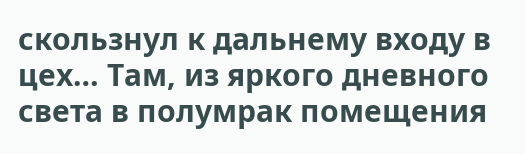скользнул к дальнему входу в цех… Там, из яркого дневного света в полумрак помещения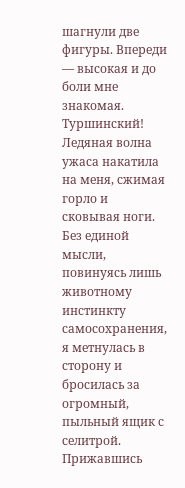шагнули две фигуры. Впереди — высокая и до боли мне знакомая. Туршинский! Ледяная волна ужаса накатила на меня, сжимая горло и сковывая ноги. Без единой мысли, повинуясь лишь животному инстинкту самосохранения, я метнулась в сторону и бросилась за огромный, пыльный ящик с селитрой. Прижавшись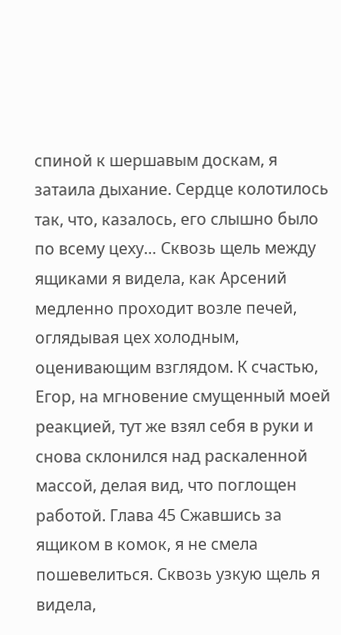спиной к шершавым доскам, я затаила дыхание. Сердце колотилось так, что, казалось, его слышно было по всему цеху… Сквозь щель между ящиками я видела, как Арсений медленно проходит возле печей, оглядывая цех холодным, оценивающим взглядом. К счастью, Егор, на мгновение смущенный моей реакцией, тут же взял себя в руки и снова склонился над раскаленной массой, делая вид, что поглощен работой. Глава 45 Сжавшись за ящиком в комок, я не смела пошевелиться. Сквозь узкую щель я видела,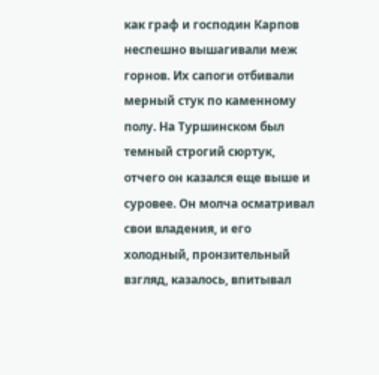как граф и господин Карпов неспешно вышагивали меж горнов. Их сапоги отбивали мерный стук по каменному полу. На Туршинском был темный строгий сюртук, отчего он казался еще выше и суровее. Он молча осматривал свои владения, и его холодный, пронзительный взгляд, казалось, впитывал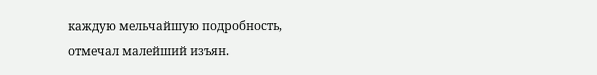каждую мельчайшую подробность, отмечал малейший изъян.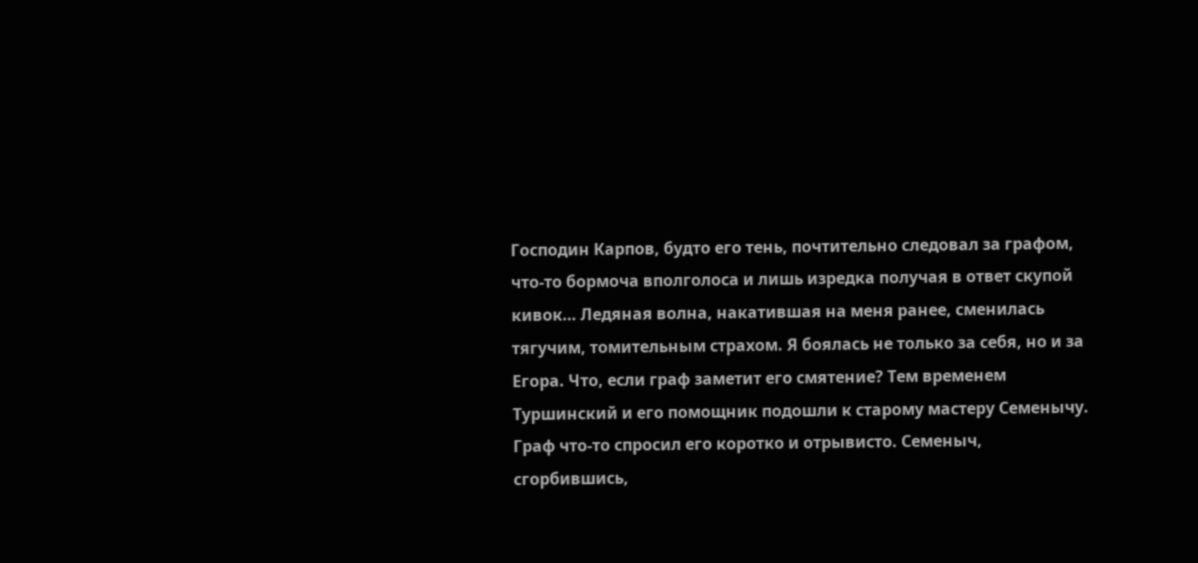Господин Карпов, будто его тень, почтительно следовал за графом, что-то бормоча вполголоса и лишь изредка получая в ответ скупой кивок… Ледяная волна, накатившая на меня ранее, сменилась тягучим, томительным страхом. Я боялась не только за себя, но и за Егора. Что, если граф заметит его смятение? Тем временем Туршинский и его помощник подошли к старому мастеру Семенычу. Граф что-то спросил его коротко и отрывисто. Семеныч, сгорбившись,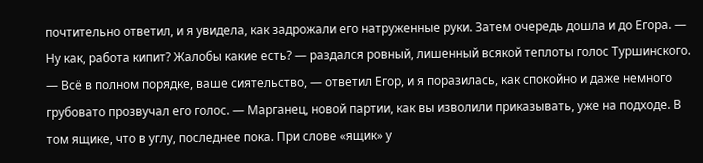почтительно ответил, и я увидела, как задрожали его натруженные руки. Затем очередь дошла и до Егора. — Ну как, работа кипит? Жалобы какие есть? — раздался ровный, лишенный всякой теплоты голос Туршинского. — Всё в полном порядке, ваше сиятельство, — ответил Егор, и я поразилась, как спокойно и даже немного грубовато прозвучал его голос. — Марганец, новой партии, как вы изволили приказывать, уже на подходе. В том ящике, что в углу, последнее пока. При слове «ящик» у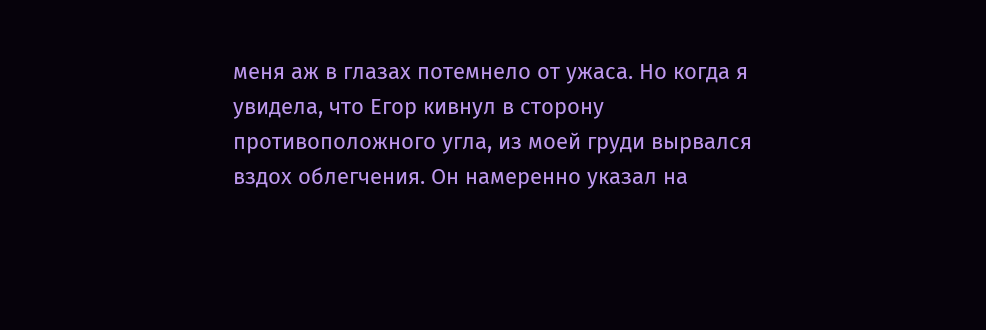меня аж в глазах потемнело от ужаса. Но когда я увидела, что Егор кивнул в сторону противоположного угла, из моей груди вырвался вздох облегчения. Он намеренно указал на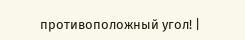противоположный угол! |